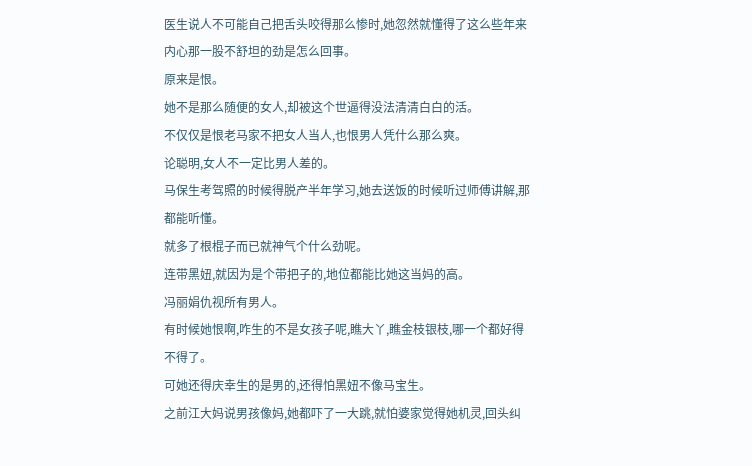医生说人不可能自己把舌头咬得那么惨时,她忽然就懂得了这么些年来内心那一股不舒坦的劲是怎么回事。
原来是恨。
她不是那么随便的女人,却被这个世逼得没法清清白白的活。
不仅仅是恨老马家不把女人当人,也恨男人凭什么那么爽。
论聪明,女人不一定比男人差的。
马保生考驾照的时候得脱产半年学习,她去送饭的时候听过师傅讲解,那都能听懂。
就多了根棍子而已就神气个什么劲呢。
连带黑妞,就因为是个带把子的,地位都能比她这当妈的高。
冯丽娟仇视所有男人。
有时候她恨啊,咋生的不是女孩子呢,瞧大丫,瞧金枝银枝,哪一个都好得不得了。
可她还得庆幸生的是男的,还得怕黑妞不像马宝生。
之前江大妈说男孩像妈,她都吓了一大跳,就怕婆家觉得她机灵,回头纠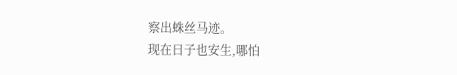察出蛛丝马迹。
现在日子也安生,哪怕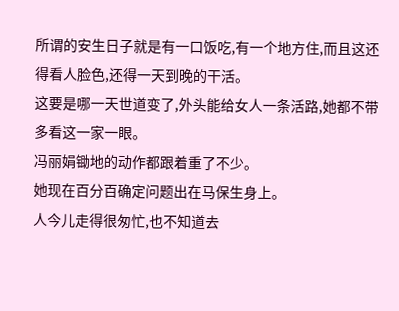所谓的安生日子就是有一口饭吃,有一个地方住,而且这还得看人脸色,还得一天到晚的干活。
这要是哪一天世道变了,外头能给女人一条活路,她都不带多看这一家一眼。
冯丽娟锄地的动作都跟着重了不少。
她现在百分百确定问题出在马保生身上。
人今儿走得很匆忙,也不知道去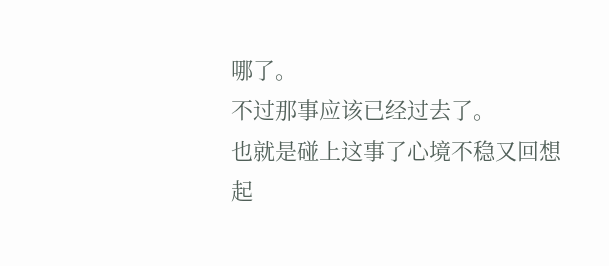哪了。
不过那事应该已经过去了。
也就是碰上这事了心境不稳又回想起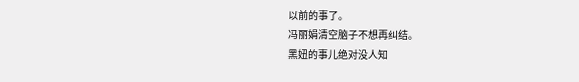以前的事了。
冯丽娟清空脑子不想再纠结。
黑妞的事儿绝对没人知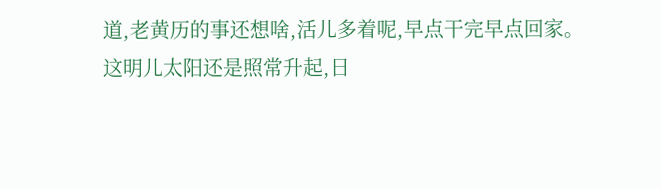道,老黄历的事还想啥,活儿多着呢,早点干完早点回家。
这明儿太阳还是照常升起,日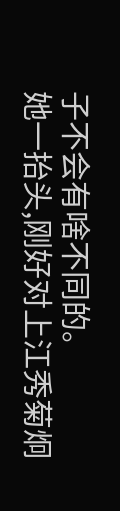子不会有啥不同的。
她一抬头,刚好对上江秀菊炯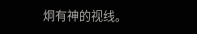炯有神的视线。